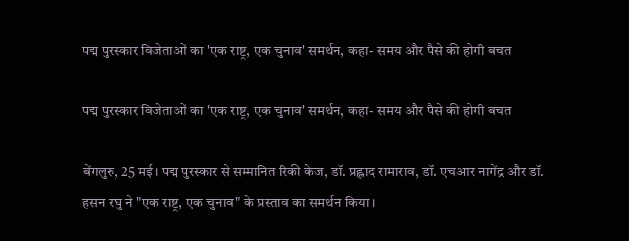पद्म पुरस्कार विजेताओं का 'एक राष्ट्र, एक चुनाव' समर्थन, कहा- समय और पैसे की होगी बचत

पद्म पुरस्कार विजेताओं का 'एक राष्ट्र, एक चुनाव' समर्थन, कहा- समय और पैसे की होगी बचत

बेंगलुरु, 25 मई। पद्म पुरस्कार से सम्मानित रिकी केज, डॉ. प्रह्लाद रामाराव, डॉ. एचआर नागेंद्र और डॉ. हसन रघु ने "एक राष्ट्र, एक चुनाव" के प्रस्ताव का समर्थन किया।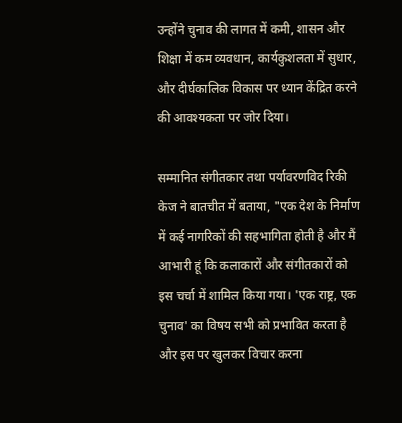उन्होंने चुनाव की लागत में कमी, शासन और शिक्षा में कम व्यवधान, कार्यकुशलता में सुधार, और दीर्घकालिक विकास पर ध्यान केंद्रित करने की आवश्यकता पर जोर दिया।

सम्मानित संगीतकार तथा पर्यावरणविद रिकी केज ने बातचीत में बताया, "एक देश के निर्माण में कई नागरिकों की सहभागिता होती है और मैं आभारी हूं कि कलाकारों और संगीतकारों को इस चर्चा में शामिल किया गया। 'एक राष्ट्र, एक चुनाव' का विषय सभी को प्रभावित करता है और इस पर खुलकर विचार करना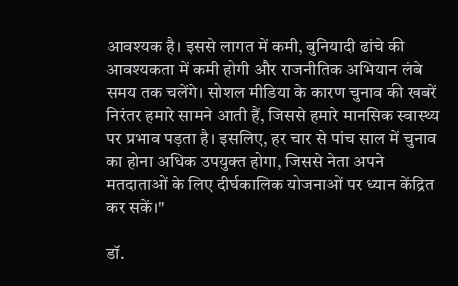आवश्यक है। इससे लागत में कमी, बुनियादी ढांचे की आवश्यकता में कमी होगी और राजनीतिक अभियान लंबे समय तक चलेंगे। सोशल मीडिया के कारण चुनाव की खबरें निरंतर हमारे सामने आती हैं, जिससे हमारे मानसिक स्वास्थ्य पर प्रभाव पड़ता है। इसलिए, हर चार से पांच साल में चुनाव का होना अधिक उपयुक्त होगा, जिससे नेता अपने मतदाताओं के लिए दीर्घकालिक योजनाओं पर ध्यान केंद्रित कर सकें।"

डॉ.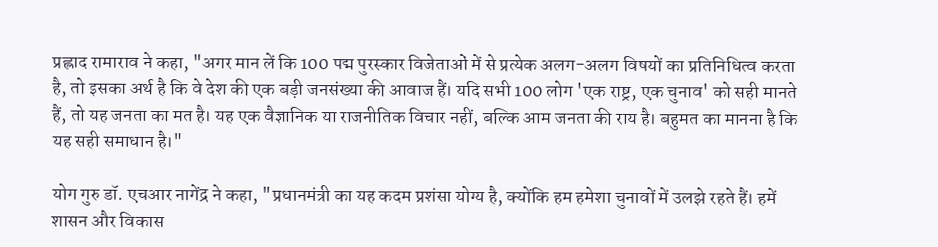प्रह्लाद रामाराव ने कहा, "अगर मान लें कि 100 पद्म पुरस्कार विजेताओं में से प्रत्येक अलग-अलग विषयों का प्रतिनिधित्व करता है, तो इसका अर्थ है कि वे देश की एक बड़ी जनसंख्या की आवाज हैं। यदि सभी 100 लोग 'एक राष्ट्र, एक चुनाव' को सही मानते हैं, तो यह जनता का मत है। यह एक वैज्ञानिक या राजनीतिक विचार नहीं, बल्कि आम जनता की राय है। बहुमत का मानना है कि यह सही समाधान है।"

योग गुरु डॉ. एचआर नागेंद्र ने कहा, "प्रधानमंत्री का यह कदम प्रशंसा योग्य है, क्योंकि हम हमेशा चुनावों में उलझे रहते हैं। हमें शासन और विकास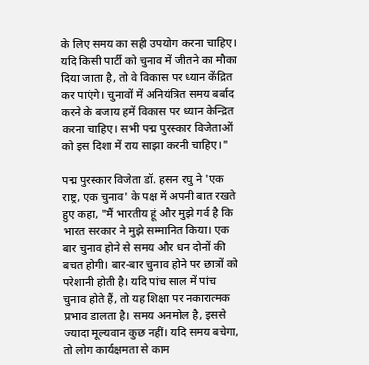के लिए समय का सही उपयोग करना चाहिए। यदि किसी पार्टी को चुनाव में जीतने का मौका दिया जाता है, तो वे विकास पर ध्यान केंद्रित कर पाएंगे। चुनावों में अनियंत्रित समय बर्बाद करने के बजाय हमें विकास पर ध्यान केन्द्रित करना चाहिए। सभी पद्म पुरस्कार विजेताओं को इस दिशा में राय साझा करनी चाहिए।"

पद्म पुरस्कार विजेता डॉ. हसन रघु ने 'एक राष्ट्र, एक चुनाव' के पक्ष में अपनी बात रखते हुए कहा, "मैं भारतीय हूं और मुझे गर्व है कि भारत सरकार ने मुझे सम्मानित किया। एक बार चुनाव होने से समय और धन दोनों की बचत होगी। बार-बार चुनाव होने पर छात्रों को परेशानी होती है। यदि पांच साल में पांच चुनाव होते हैं, तो यह शिक्षा पर नकारात्मक प्रभाव डालता है। समय अनमोल है, इससे ज्यादा मूल्यवान कुछ नहीं। यदि समय बचेगा, तो लोग कार्यक्षमता से काम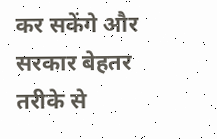कर सकेंगे और सरकार बेहतर तरीके से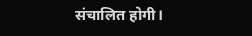संचालित होगी।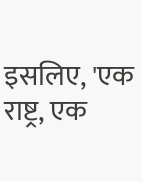इसलिए, 'एक राष्ट्र, एक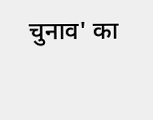चुनाव' का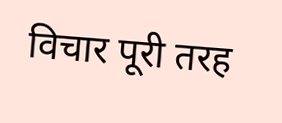विचार पूरी तरह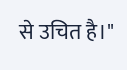से उचित है।"